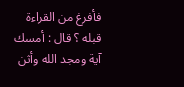فأفرغ من القراءة قبله ؟ قال : أمسك آية ومجد الله وأثن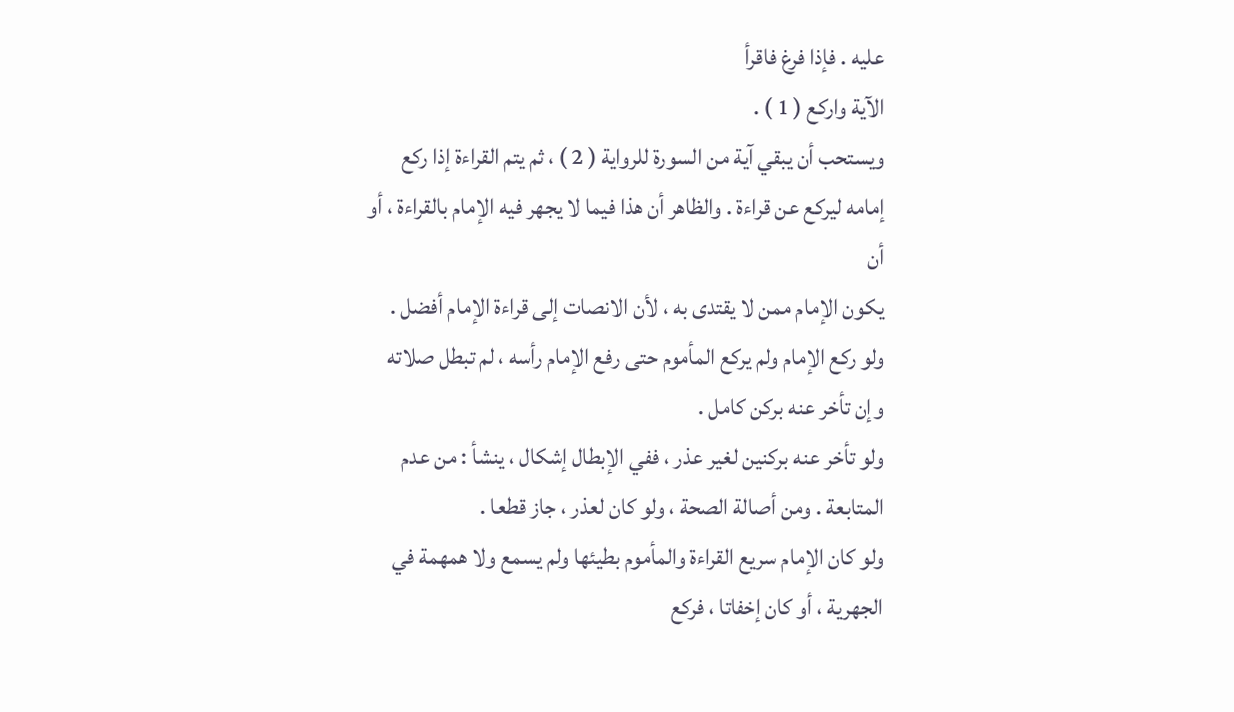عليه . فإذا فرغ فاقرأ
الآية واركع ( 1 ) .
ويستحب أن يبقي آية من السورة للرواية ( 2 ) ، ثم يتم القراءة إذا ركع
إمامه ليركع عن قراءة . والظاهر أن هذا فيما لا يجهر فيه الإمام بالقراءة ، أو أن
يكون الإمام ممن لا يقتدى به ، لأن الانصات إلى قراءة الإمام أفضل .
ولو ركع الإمام ولم يركع المأموم حتى رفع الإمام رأسه ، لم تبطل صلاته
وإن تأخر عنه بركن كامل .
ولو تأخر عنه بركنين لغير عذر ، ففي الإبطال إشكال ، ينشأ : من عدم
المتابعة . ومن أصالة الصحة ، ولو كان لعذر ، جاز قطعا .
ولو كان الإمام سريع القراءة والمأموم بطيئها ولم يسمع ولا همهمة في
الجهرية ، أو كان إخفاتا ، فركع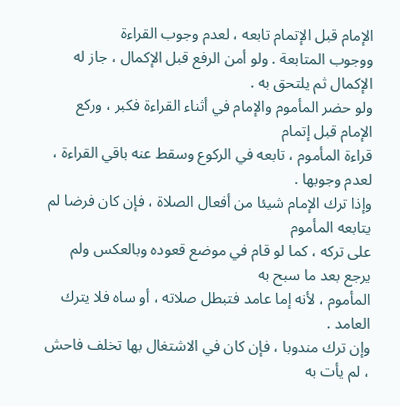الإمام قبل الإتمام تابعه ، لعدم وجوب القراءة
ووجوب المتابعة . ولو أمن الرفع قبل الإكمال ، جاز له الإكمال ثم يلتحق به .
ولو حضر المأموم والإمام في أثناء القراءة فكبر ، وركع الإمام قبل إتمام
قراءة المأموم ، تابعه في الركوع وسقط عنه باقي القراءة ، لعدم وجوبها .
وإذا ترك الإمام شيئا من أفعال الصلاة ، فإن كان فرضا لم يتابعه المأموم
على تركه ، كما لو قام في موضع قعوده وبالعكس ولم يرجع بعد ما سبح به
المأموم ، لأنه إما عامد فتبطل صلاته ، أو ساه فلا يترك العامد .
وإن ترك مندوبا ، فإن كان في الاشتغال بها تخلف فاحش ، لم يأت به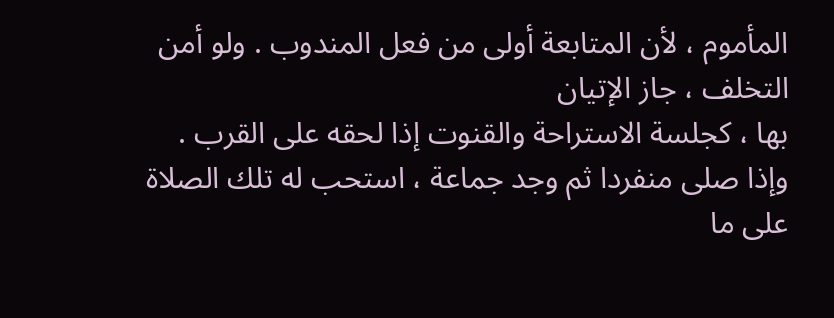المأموم ، لأن المتابعة أولى من فعل المندوب . ولو أمن التخلف ، جاز الإتيان
بها ، كجلسة الاستراحة والقنوت إذا لحقه على القرب .
وإذا صلى منفردا ثم وجد جماعة ، استحب له تلك الصلاة على ما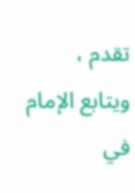تقدم ،
ويتابع الإمام في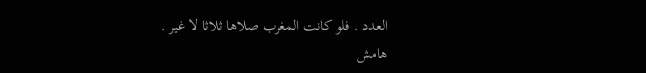العدد . فلو كانت المغرب صلاها ثلاثا لا غير .
هامش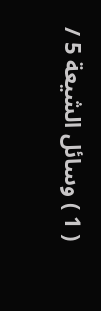( 1 ) وسائل الشيعة 5 /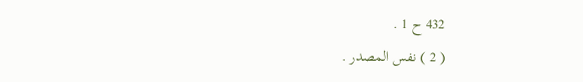432 ح 1 .
( 2 ) نفس المصدر .